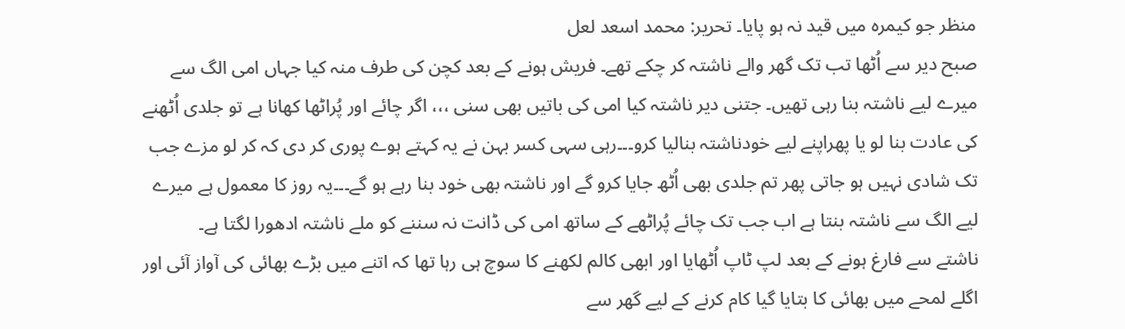منظر جو کیمرہ میں قید نہ ہو پایا۔ تحریر: محمد اسعد لعل
صبح دیر سے اُٹھا تب تک گھر والے ناشتہ کر چکے تھے۔ فریش ہونے کے بعد کچن کی طرف منہ کیا جہاں امی الگ سے میرے لیے ناشتہ بنا رہی تھیں۔ جتنی دیر ناشتہ کیا امی کی باتیں بھی سنی ،،، اگر چائے اور پُراٹھا کھانا ہے تو جلدی اُٹھنے کی عادت بنا لو یا پھراپنے لیے خودناشتہ بنالیا کرو۔۔۔رہی سہی کسر بہن نے یہ کہتے ہوے پوری کر دی کہ کر لو مزے جب تک شادی نہیں ہو جاتی پھر تم جلدی بھی اُٹھ جایا کرو گے اور ناشتہ بھی خود بنا رہے ہو گے۔۔۔یہ روز کا معمول ہے میرے لیے الگ سے ناشتہ بنتا ہے اب جب تک چائے پُراٹھے کے ساتھ امی کی ڈانت نہ سننے کو ملے ناشتہ ادھورا لگتا ہے۔
ناشتے سے فارغ ہونے کے بعد لپ ٹاپ اُٹھایا اور ابھی کالم لکھنے کا سوچ ہی رہا تھا کہ اتنے میں بڑے بھائی کی آواز آئی اور اگلے لمحے میں بھائی کا بتایا گیا کام کرنے کے لیے گھر سے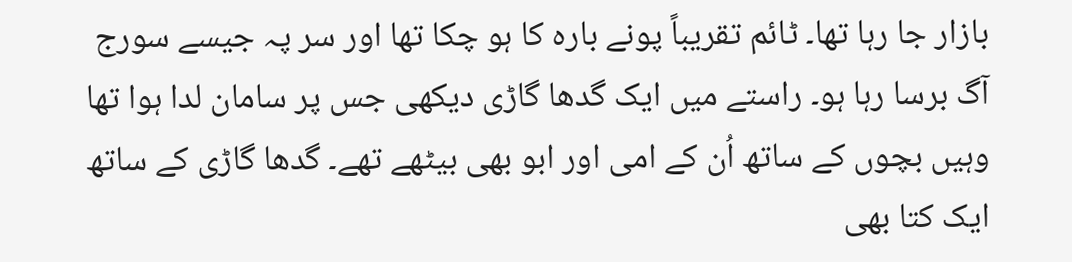بازار جا رہا تھا۔ ٹائم تقریباً پونے بارہ کا ہو چکا تھا اور سر پہ جیسے سورج آگ برسا رہا ہو۔ راستے میں ایک گدھا گاڑی دیکھی جس پر سامان لدا ہوا تھا وہیں بچوں کے ساتھ اُن کے امی اور ابو بھی بیٹھے تھے۔ گدھا گاڑی کے ساتھ ایک کتا بھی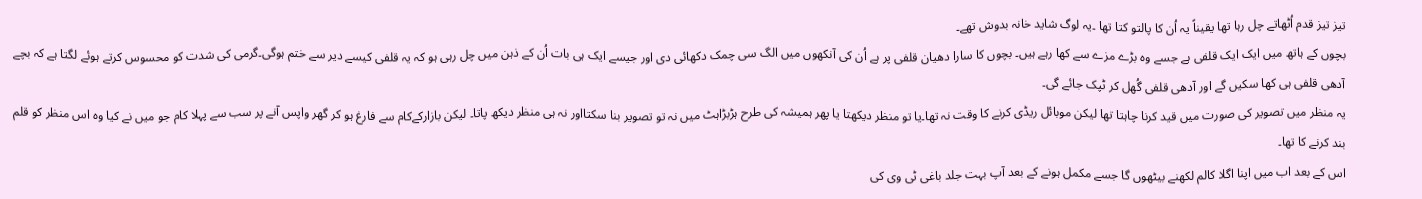تیز تیز قدم اُٹھاتے چل رہا تھا یقیناً یہ اُن کا پالتو کتا تھا ۔یہ لوگ شاید خانہ بدوش تھے۔
بچوں کے ہاتھ میں ایک ایک قلفی ہے جسے وہ بڑے مزے سے کھا رہے ہیں۔ بچوں کا سارا دھیان قلفی پر ہے اُن کی آنکھوں میں الگ سی چمک دکھائی دی اور جیسے ایک ہی بات اُن کے ذہن میں چل رہی ہو کہ یہ قلفی کیسے دیر سے ختم ہوگی۔گرمی کی شدت کو محسوس کرتے ہوئے لگتا ہے کہ بچے آدھی قلفی ہی کھا سکیں گے اور آدھی قلفی گُھل کر ٹپک جائے گی۔
یہ منظر میں تصویر کی صورت میں قید کرنا چاہتا تھا لیکن موبائل ریڈی کرنے کا وقت نہ تھا۔یا تو منظر دیکھتا یا پھر ہمیشہ کی طرح ہڑبڑاہٹ میں نہ تو تصویر بنا سکتااور نہ ہی منظر دیکھ پاتا۔ لیکن بازارکےکام سے فارغ ہو کر گھر واپس آنے پر سب سے پہلا کام جو میں نے کیا وہ اس منظر کو قلم بند کرنے کا تھا۔
اس کے بعد اب میں اپنا اگلا کالم لکھنے بیٹھوں گا جسے مکمل ہونے کے بعد آپ بہت جلد باغی ٹی وی کی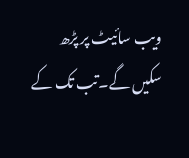ویب سائیٹ پر پڑھ سکیں گے۔تب تک کے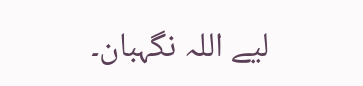لیے اللہ نگہبان۔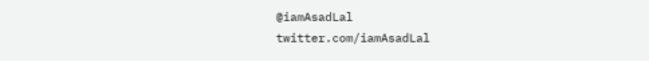@iamAsadLal
twitter.com/iamAsadLal